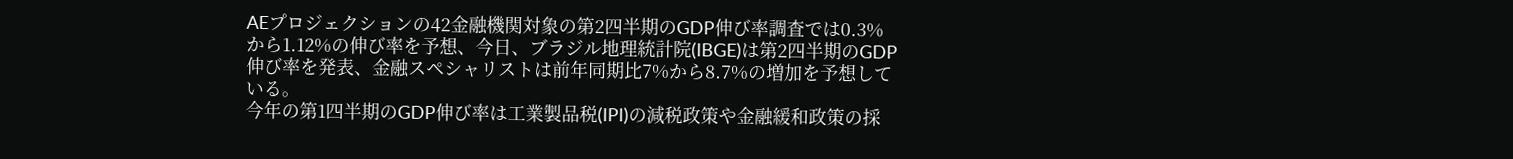AEプロジェクションの42金融機関対象の第2四半期のGDP伸び率調査では0.3%から1.12%の伸び率を予想、今日、ブラジル地理統計院(IBGE)は第2四半期のGDP伸び率を発表、金融スペシャリストは前年同期比7%から8.7%の増加を予想している。
今年の第1四半期のGDP伸び率は工業製品税(IPI)の減税政策や金融緩和政策の採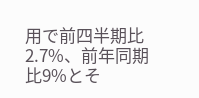用で前四半期比2.7%、前年同期比9%とそ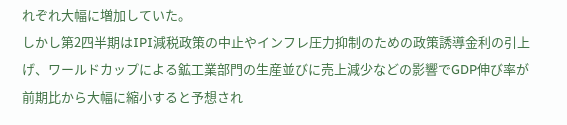れぞれ大幅に増加していた。
しかし第2四半期はIPI減税政策の中止やインフレ圧力抑制のための政策誘導金利の引上げ、ワールドカップによる鉱工業部門の生産並びに売上減少などの影響でGDP伸び率が前期比から大幅に縮小すると予想され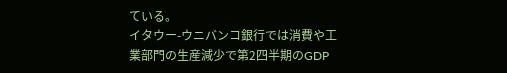ている。
イタウー-ウニバンコ銀行では消費や工業部門の生産減少で第2四半期のGDP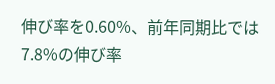伸び率を0.60%、前年同期比では7.8%の伸び率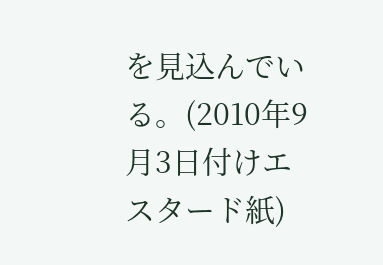を見込んでいる。(2010年9月3日付けエスタード紙)